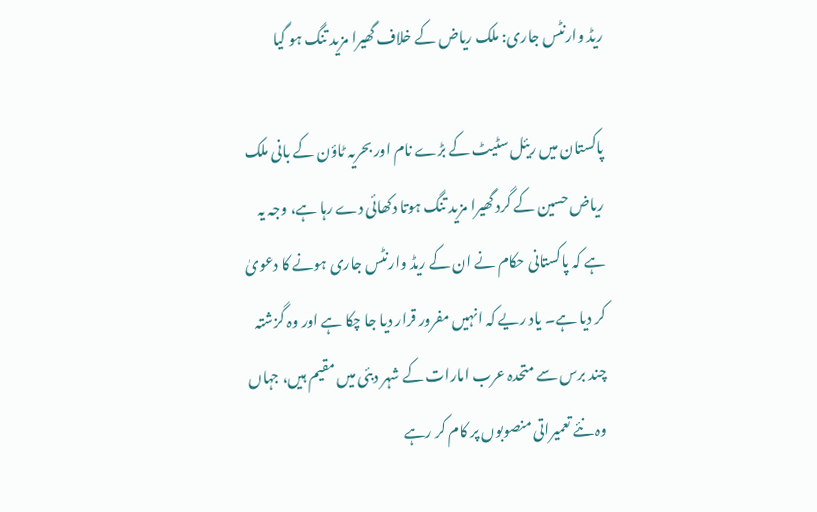ریڈ وارنٹس جاری: ملک ریاض کے خلاف گھیرا مزید تنگ ہو گیا

پاکستان میں ریئل سٹیٹ کے بڑے نام اور بحریہ ٹاؤن کے بانی ملک ریاض حسین کے گرد گھیرا مزید تنگ ہوتا دکھائی دے رہا ہے، وجہ یہ ہے کہ پاکستانی حکام نے ان کے ریڈ وارنٹس جاری ہونے کا دعویٰ کر دیا ہے۔ یاد ریے کہ انہیں مفرور قرار دیا جا چکا ہے اور وہ گزشتہ چند برس سے متحدہ عرب امارات کے شہر دبئی میں مقیم ہیں، جہاں وہ نئے تعمیراتی منصوبوں پر کام کر رہے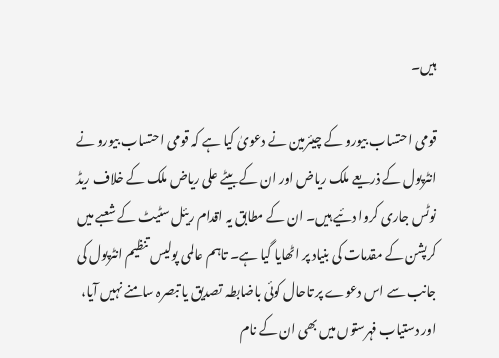ہیں۔

قومی احتساب بیورو کے چیئرمین نے دعویٰ کیا ہے کہ قومی احتساب بیورو نے انٹرپول کے ذریعے ملک ریاض اور ان کے بیٹے علی ریاض ملک کے خلاف ریڈ نوٹس جاری کروا دئیے ہیں۔ ان کے مطابق یہ اقدام ریئل سٹیٹ کے شعبے میں کرپشن کے مقدمات کی بنیاد پر اٹھایا گیا ہے۔ تاہم عالمی پولیس تنظیم انٹرپول کی جانب سے اس دعوے پر تاحال کوئی باضابطہ تصدیق یا تبصرہ سامنے نہیں آیا، اور دستیاب فہرستوں میں بھی ان کے نام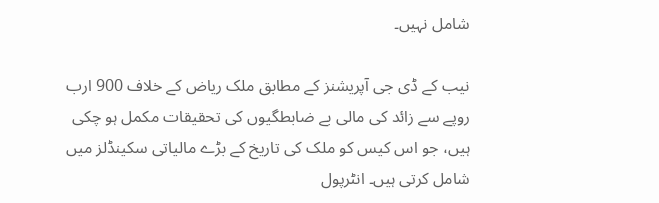شامل نہیں۔

نیب کے ڈی جی آپریشنز کے مطابق ملک ریاض کے خلاف 900 ارب روپے سے زائد کی مالی بے ضابطگیوں کی تحقیقات مکمل ہو چکی ہیں، جو اس کیس کو ملک کی تاریخ کے بڑے مالیاتی سکینڈلز میں شامل کرتی ہیں۔ انٹرپول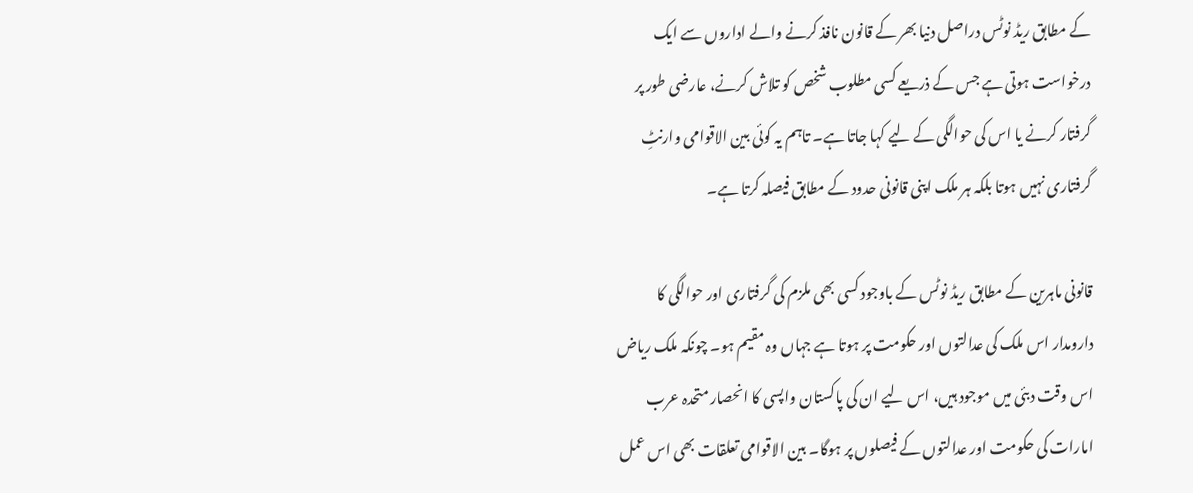کے مطابق ریڈ نوٹس دراصل دنیا بھر کے قانون نافذ کرنے والے اداروں سے ایک درخواست ہوتی ہے جس کے ذریعے کسی مطلوب شخص کو تلاش کرنے، عارضی طور پر گرفتار کرنے یا اس کی حوالگی کے لیے کہا جاتا ہے۔ تاہم یہ کوئی بین الاقوامی وارنٹِ گرفتاری نہیں ہوتا بلکہ ہر ملک اپنی قانونی حدود کے مطابق فیصلہ کرتا ہے۔

قانونی ماہرین کے مطابق ریڈ نوٹس کے باوجود کسی بھی ملزم کی گرفتاری اور حوالگی کا دارومدار اس ملک کی عدالتوں اور حکومت پر ہوتا ہے جہاں وہ مقیم ہو۔ چونکہ ملک ریاض اس وقت دبئی میں موجود ہیں، اس لیے ان کی پاکستان واپسی کا انحصار متحدہ عرب امارات کی حکومت اور عدالتوں کے فیصلوں پر ہوگا۔ بین الاقوامی تعلقات بھی اس عمل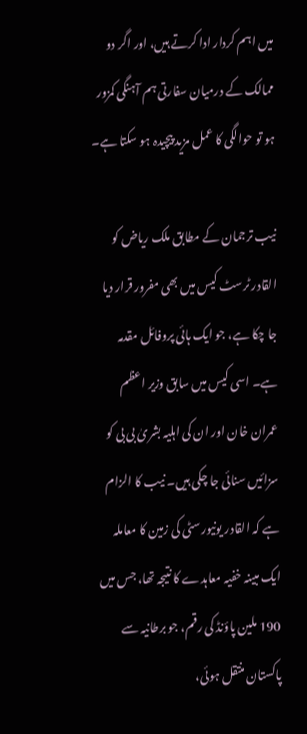میں اہم کردار ادا کرتے ہیں، اور اگر دو ممالک کے درمیان سفارتی ہم آہنگی کمزور ہو تو حوالگی کا عمل مزید پیچیدہ ہو سکتا ہے۔

نیب ترجمان کے مطابق ملک ریاض کو القادر ٹرسٹ کیس میں بھی مفرور قرار دیا جا چکا ہے، جو ایک ہائی پروفائل مقدمہ ہے۔ اسی کیس میں سابق وزیر اعظم عمران خان اور ان کی اہلیہ بشریٰ بی بی کو سزائیں سنائی جا چکی ہیں۔ نیب کا الزام ہے کہ القادر یونیورسٹی کی زمین کا معاملہ ایک مبینہ خفیہ معاہدے کا نتیجہ تھا، جس میں 190 ملین پاؤنڈ کی رقم، جو برطانیہ سے پاکستان منتقل ہوئی،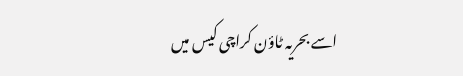اسے بحریہ ٹاؤن کراچی کیس میں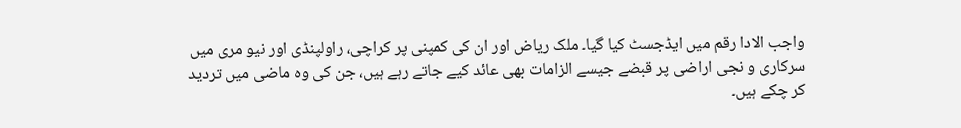واجب الادا رقم میں ایڈجسٹ کیا گیا۔ ملک ریاض اور ان کی کمپنی پر کراچی، راولپنڈی اور نیو مری میں سرکاری و نجی اراضی پر قبضے جیسے الزامات بھی عائد کیے جاتے رہے ہیں، جن کی وہ ماضی میں تردید کر چکے ہیں۔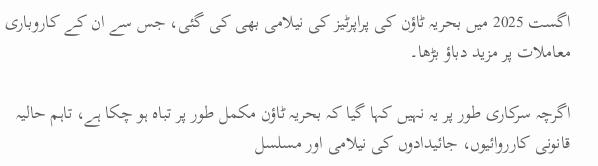اگست 2025 میں بحریہ ٹاؤن کی پراپرٹیز کی نیلامی بھی کی گئی، جس سے ان کے کاروباری معاملات پر مزید دباؤ بڑھا۔

اگرچہ سرکاری طور پر یہ نہیں کہا گیا کہ بحریہ ٹاؤن مکمل طور پر تباہ ہو چکا ہے، تاہم حالیہ قانونی کارروائیوں، جائیدادوں کی نیلامی اور مسلسل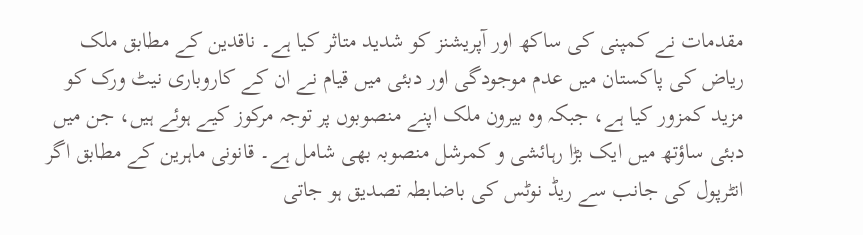مقدمات نے کمپنی کی ساکھ اور آپریشنز کو شدید متاثر کیا ہے۔ ناقدین کے مطابق ملک ریاض کی پاکستان میں عدم موجودگی اور دبئی میں قیام نے ان کے کاروباری نیٹ ورک کو مزید کمزور کیا ہے، جبکہ وہ بیرون ملک اپنے منصوبوں پر توجہ مرکوز کیے ہوئے ہیں، جن میں دبئی ساؤتھ میں ایک بڑا رہائشی و کمرشل منصوبہ بھی شامل ہے۔ قانونی ماہرین کے مطابق اگر انٹرپول کی جانب سے ریڈ نوٹس کی باضابطہ تصدیق ہو جاتی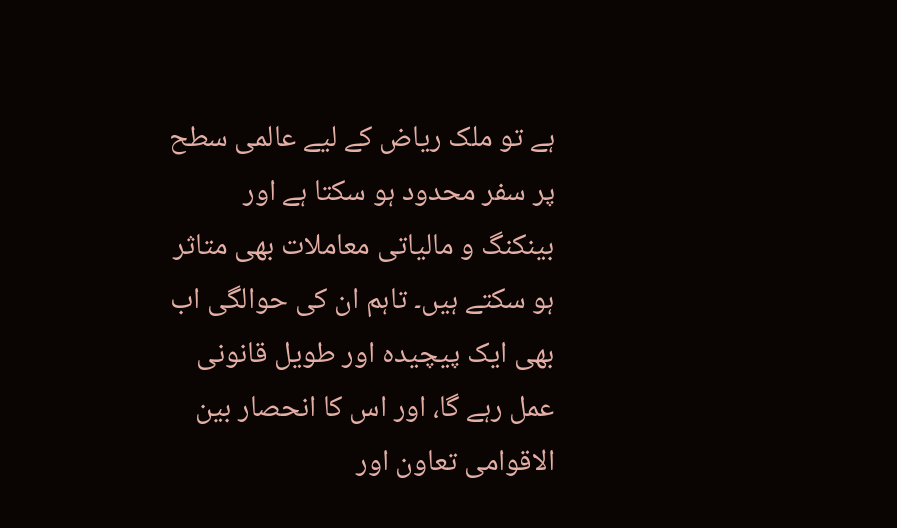ہے تو ملک ریاض کے لیے عالمی سطح پر سفر محدود ہو سکتا ہے اور بینکنگ و مالیاتی معاملات بھی متاثر ہو سکتے ہیں۔ تاہم ان کی حوالگی اب بھی ایک پیچیدہ اور طویل قانونی عمل رہے گا، اور اس کا انحصار بین الاقوامی تعاون اور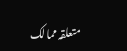متعلقہ ممالک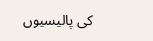کی پالیسیوں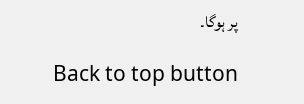پر ہوگا۔

Back to top button